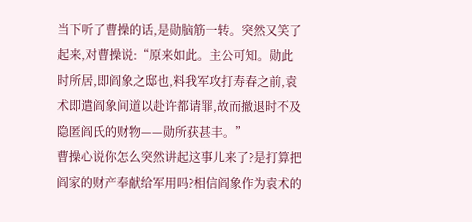当下听了曹操的话,是勋脑筋一转。突然又笑了起来,对曹操说:“原来如此。主公可知。勋此时所居,即阎象之邸也,料我军攻打寿春之前,袁术即遣阎象间道以赴许都请罪,故而撤退时不及隐匿阎氏的财物——勋所获甚丰。”
曹操心说你怎么突然讲起这事儿来了?是打算把阎家的财产奉献给军用吗?相信阎象作为袁术的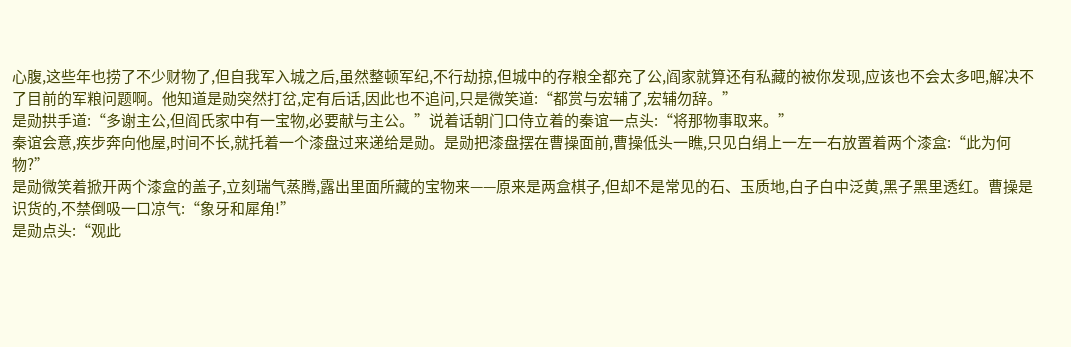心腹,这些年也捞了不少财物了,但自我军入城之后,虽然整顿军纪,不行劫掠,但城中的存粮全都充了公,阎家就算还有私藏的被你发现,应该也不会太多吧,解决不了目前的军粮问题啊。他知道是勋突然打岔,定有后话,因此也不追问,只是微笑道:“都赏与宏辅了,宏辅勿辞。”
是勋拱手道:“多谢主公,但阎氏家中有一宝物,必要献与主公。”说着话朝门口侍立着的秦谊一点头:“将那物事取来。”
秦谊会意,疾步奔向他屋,时间不长,就托着一个漆盘过来递给是勋。是勋把漆盘摆在曹操面前,曹操低头一瞧,只见白绢上一左一右放置着两个漆盒:“此为何物?”
是勋微笑着掀开两个漆盒的盖子,立刻瑞气蒸腾,露出里面所藏的宝物来——原来是两盒棋子,但却不是常见的石、玉质地,白子白中泛黄,黑子黑里透红。曹操是识货的,不禁倒吸一口凉气:“象牙和犀角!”
是勋点头:“观此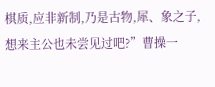棋质,应非新制,乃是古物,犀、象之子,想来主公也未尝见过吧?”曹操一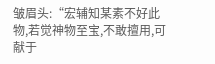皱眉头:“宏辅知某素不好此物,若觉神物至宝,不敢擅用,可献于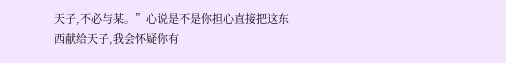天子,不必与某。”心说是不是你担心直接把这东西献给天子,我会怀疑你有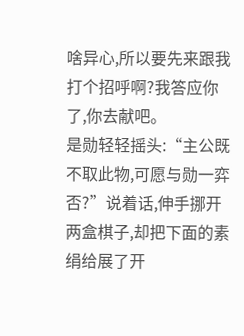啥异心,所以要先来跟我打个招呼啊?我答应你了,你去献吧。
是勋轻轻摇头:“主公既不取此物,可愿与勋一弈否?”说着话,伸手挪开两盒棋子,却把下面的素绢给展了开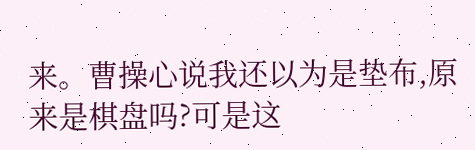来。曹操心说我还以为是垫布,原来是棋盘吗?可是这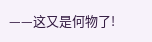——这又是何物了!